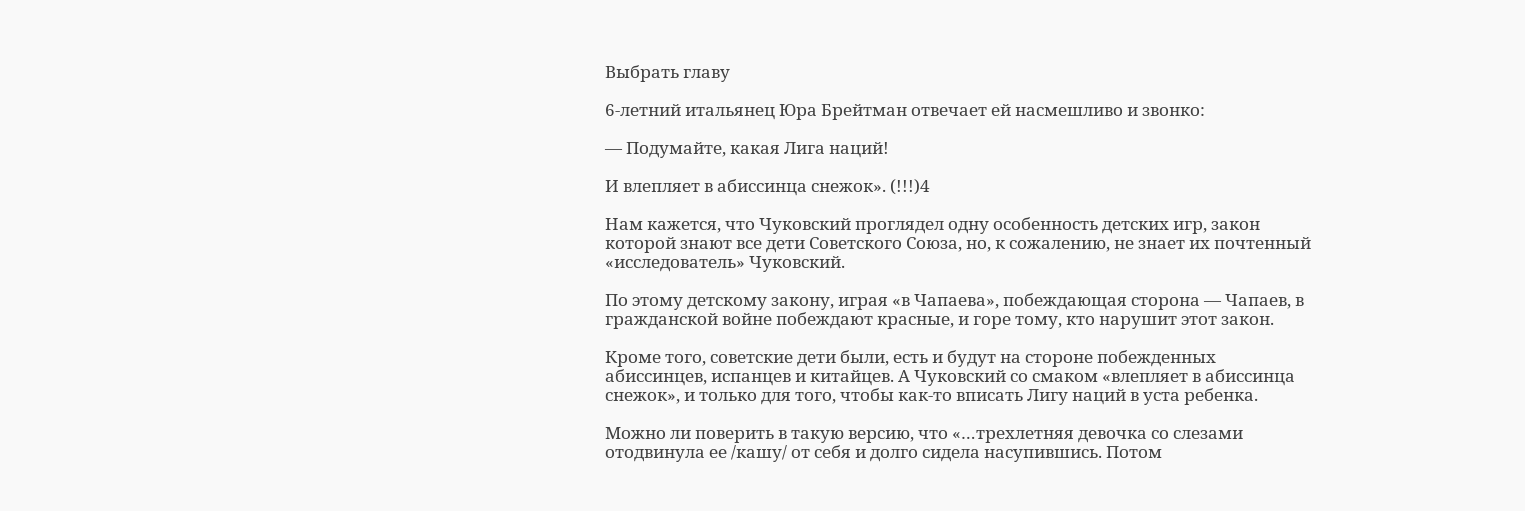Выбрать главу

6-летний итальянец Юра Брейтман отвечает ей насмешливо и звонко:

— Подумайте, какая Лига наций!

И влепляет в абиссинца снежок». (!!!)4

Нам кажется, что Чуковский проглядел одну особенность детских игр, закон которой знают все дети Советского Союза, но, к сожалению, не знает их почтенный «исследователь» Чуковский.

По этому детскому закону, играя «в Чапаева», побеждающая сторона — Чапаев, в гражданской войне побеждают красные, и горе тому, кто нарушит этот закон.

Кроме того, советские дети были, есть и будут на стороне побежденных абиссинцев, испанцев и китайцев. А Чуковский со смаком «влепляет в абиссинца снежок», и только для того, чтобы как-то вписать Лигу наций в уста ребенка.

Можно ли поверить в такую версию, что «…трехлетняя девочка со слезами отодвинула ее /кашу/ от себя и долго сидела насупившись. Потом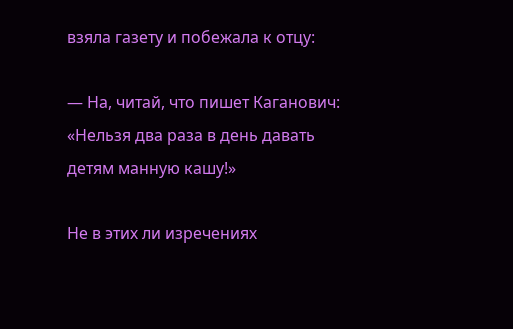взяла газету и побежала к отцу:

— На, читай, что пишет Каганович: «Нельзя два раза в день давать детям манную кашу!»

Не в этих ли изречениях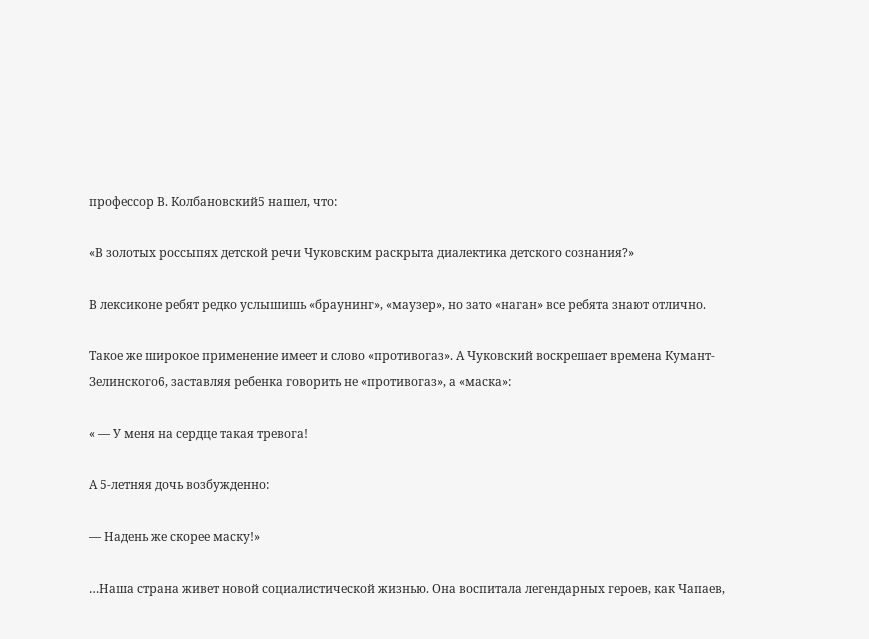профессор В. Колбановский5 нашел, что:

«В золотых россыпях детской речи Чуковским раскрыта диалектика детского сознания?»

В лексиконе ребят редко услышишь «браунинг», «маузер», но зато «наган» все ребята знают отлично.

Такое же широкое применение имеет и слово «противогаз». А Чуковский воскрешает времена Кумант-Зелинского6, заставляя ребенка говорить не «противогаз», а «маска»:

« — У меня на сердце такая тревога!

А 5-летняя дочь возбужденно:

— Надень же скорее маску!»

…Наша страна живет новой социалистической жизнью. Она воспитала легендарных героев, как Чапаев,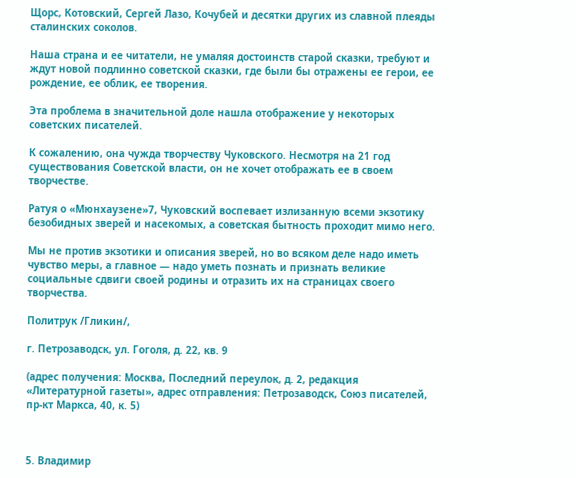Щорс, Котовский, Сергей Лазо, Кочубей и десятки других из славной плеяды сталинских соколов.

Наша страна и ее читатели, не умаляя достоинств старой сказки, требуют и ждут новой подлинно советской сказки, где были бы отражены ее герои, ее рождение, ее облик, ее творения.

Эта проблема в значительной доле нашла отображение у некоторых советских писателей.

К сожалению, она чужда творчеству Чуковского. Несмотря на 21 год существования Советской власти, он не хочет отображать ее в своем творчестве.

Ратуя о «Мюнхаузене»7, Чуковский воспевает излизанную всеми экзотику безобидных зверей и насекомых, а советская бытность проходит мимо него.

Мы не против экзотики и описания зверей, но во всяком деле надо иметь чувство меры, а главное — надо уметь познать и признать великие социальные сдвиги своей родины и отразить их на страницах своего творчества.

Политрук /Гликин/,

г. Петрозаводск, ул. Гоголя, д. 22, кв. 9

(адрес получения: Москва, Последний переулок, д. 2, редакция «Литературной газеты», адрес отправления: Петрозаводск, Союз писателей, пр-кт Маркса, 40, к. 5)



5. Владимир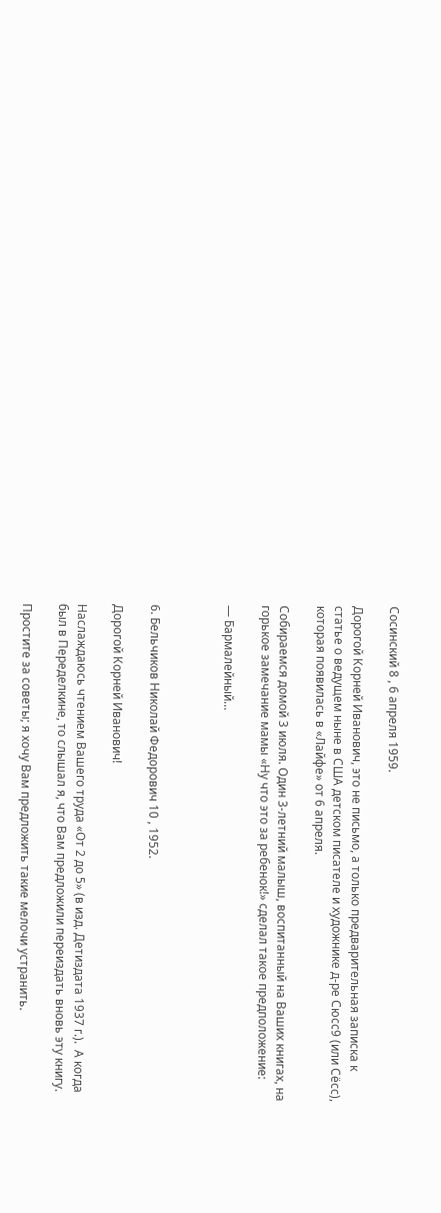Сосинский 8 , 6 апреля 1959.

Дорогой Корней Иванович, это не письмо, а только предварительная записка к статье о ведущем ныне в США детском писателе и художнике д-ре Сюсс9 (или Сёсс), которая появилась в «Лайфе» от 6 апреля.

Собираемся домой 3 июля. Один 3-летний малыш, воспитанный на Ваших книгах, на горькое замечание мамы «Ну что это за ребенок!» сделал такое предположение:

— Бармалейный…



6. Бельчиков Николай Федорович 10 , 1952.

Дорогой Корней Иванович!

Наслаждаюсь чтением Вашего труда «От 2 до 5» (в изд. Детиздата 1937 г.).  А когда был в Переделкине, то слышал я, что Вам предложили переиздать вновь эту книгу.

Простите за советы; я хочу Вам предложить такие мелочи устранить.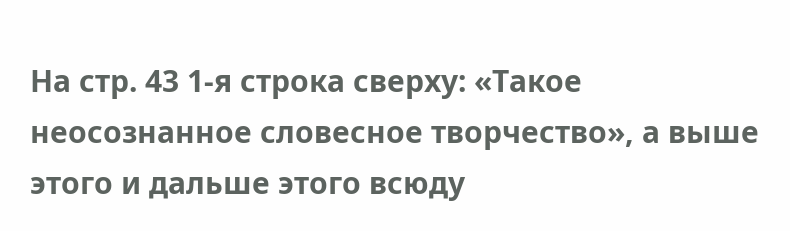На стр. 43 1-я строка сверху: «Такое неосознанное словесное творчество», а выше этого и дальше этого всюду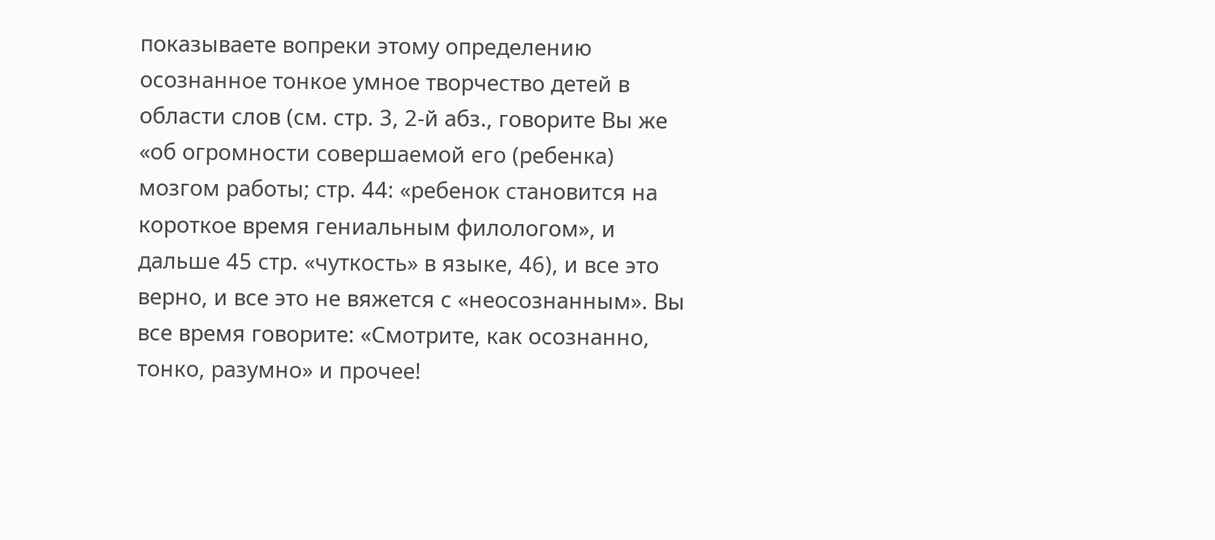показываете вопреки этому определению осознанное тонкое умное творчество детей в области слов (см. стр. 3, 2-й абз., говорите Вы же «об огромности совершаемой его (ребенка) мозгом работы; стр. 44: «ребенок становится на короткое время гениальным филологом», и дальше 45 стр. «чуткость» в языке, 46), и все это верно, и все это не вяжется с «неосознанным». Вы все время говорите: «Смотрите, как осознанно, тонко, разумно» и прочее!